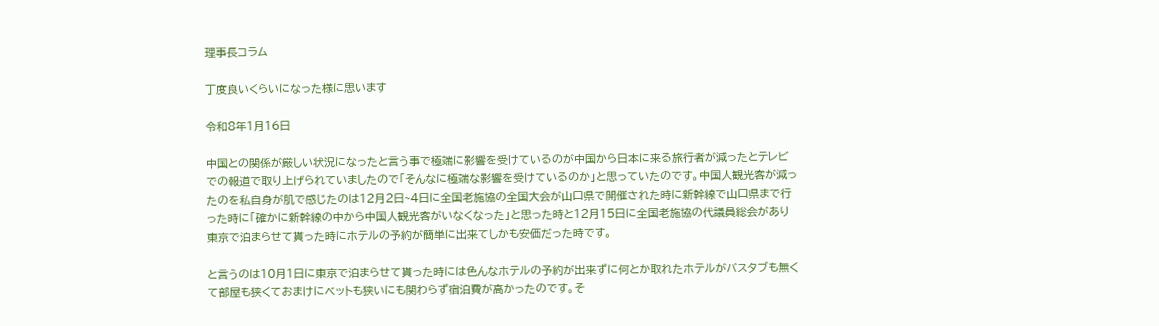理事長コラム

丁度良いくらいになった様に思います

令和8年1月16日

中国との関係が厳しい状況になったと言う事で極端に影響を受けているのが中国から日本に来る旅行者が減ったとテレビでの報道で取り上げられていましたので「そんなに極端な影響を受けているのか」と思っていたのです。中国人観光客が減ったのを私自身が肌で感じたのは12月2日~4日に全国老施協の全国大会が山口県で開催された時に新幹線で山口県まで行った時に「確かに新幹線の中から中国人観光客がいなくなった」と思った時と12月15日に全国老施協の代議員総会があり東京で泊まらせて貰った時にホテルの予約が簡単に出来てしかも安価だった時です。

と言うのは10月1日に東京で泊まらせて貰った時には色んなホテルの予約が出来ずに何とか取れたホテルがバスタブも無くて部屋も狭くておまけにベットも狭いにも関わらず宿泊費が高かったのです。そ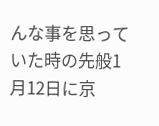んな事を思っていた時の先般1月12日に京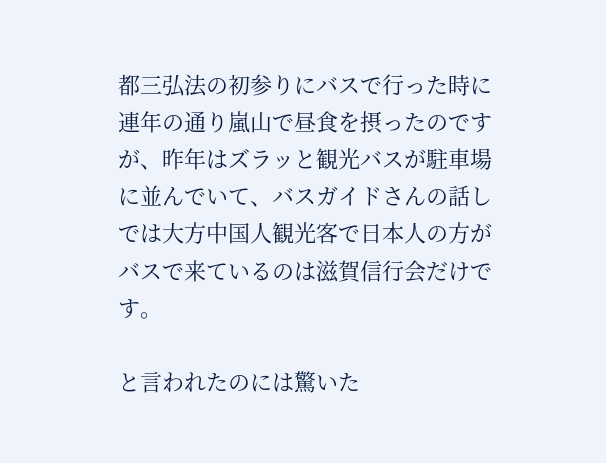都三弘法の初参りにバスで行った時に連年の通り嵐山で昼食を摂ったのですが、昨年はズラッと観光バスが駐車場に並んでいて、バスガイドさんの話しでは大方中国人観光客で日本人の方がバスで来ているのは滋賀信行会だけです。

と言われたのには驚いた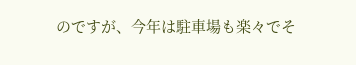のですが、今年は駐車場も楽々でそ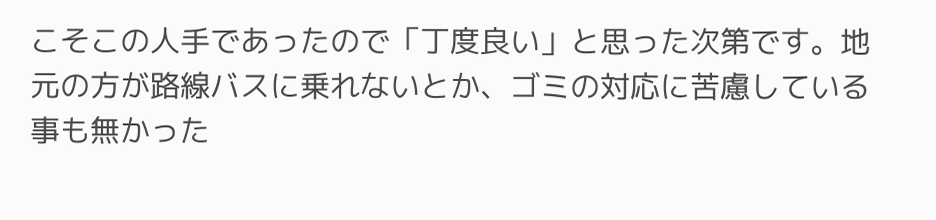こそこの人手であったので「丁度良い」と思った次第です。地元の方が路線バスに乗れないとか、ゴミの対応に苦慮している事も無かった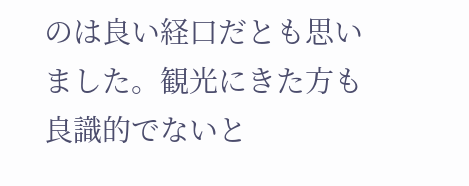のは良い経口だとも思いました。観光にきた方も良識的でないと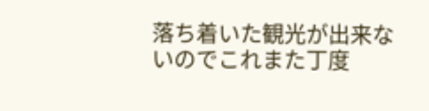落ち着いた観光が出来ないのでこれまた丁度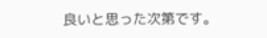良いと思った次第です。